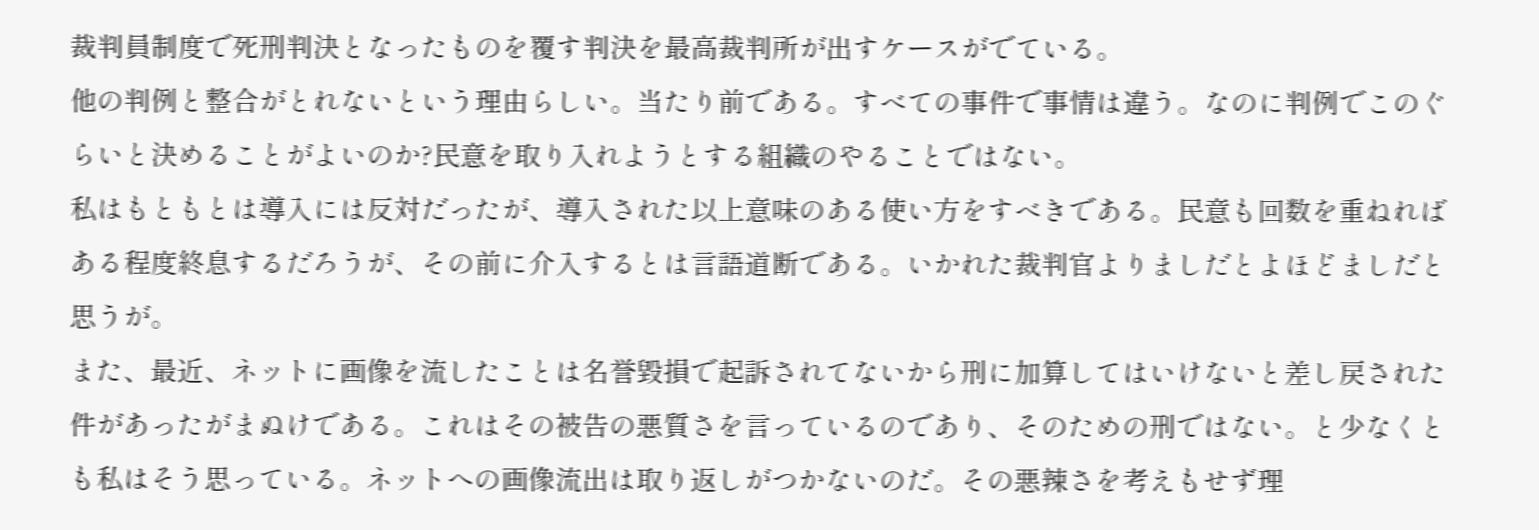裁判員制度で死刑判決となったものを覆す判決を最高裁判所が出すケースがでている。
他の判例と整合がとれないという理由らしい。当たり前である。すべての事件で事情は違う。なのに判例でこのぐらいと決めることがよいのか?民意を取り入れようとする組織のやることではない。
私はもともとは導入には反対だったが、導入された以上意味のある使い方をすべきである。民意も回数を重ねればある程度終息するだろうが、その前に介入するとは言語道断である。いかれた裁判官よりましだとよほどましだと思うが。
また、最近、ネットに画像を流したことは名誉毀損で起訴されてないから刑に加算してはいけないと差し戻された件があったがまぬけである。これはその被告の悪質さを言っているのであり、そのための刑ではない。と少なくとも私はそう思っている。ネットへの画像流出は取り返しがつかないのだ。その悪辣さを考えもせず理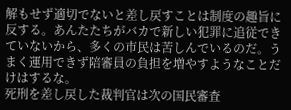解もせず適切でないと差し戻すことは制度の趣旨に反する。あんたたちがバカで新しい犯罪に追従できていないから、多くの市民は苦しんでいるのだ。うまく運用できず陪審員の負担を増やすようなことだけはするな。
死刑を差し戻した裁判官は次の国民審査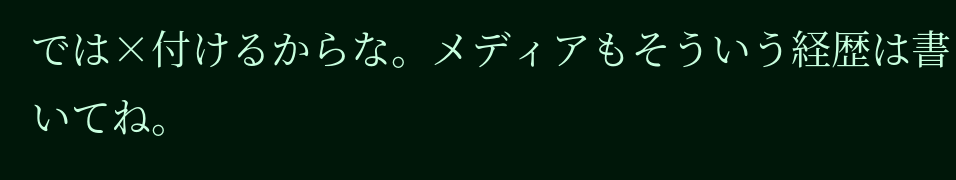では×付けるからな。メディアもそういう経歴は書いてね。